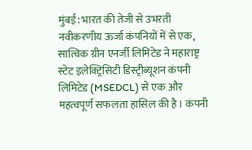मुंबई: भारत की तेजी से उभरती नवीकरणीय ऊर्जा कंपनियों में से एक, सात्विक ग्रीन एनर्जी लिमिटेड ने महाराष्ट्र स्टेट इलेक्ट्रिसिटी डिस्ट्रीब्यूशन कंपनी लिमिटेड (MSEDCL) से एक और महत्वपूर्ण सफलता हासिल की है। कंपनी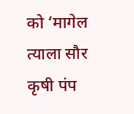को ‘मागेल त्याला सौर कृषी पंप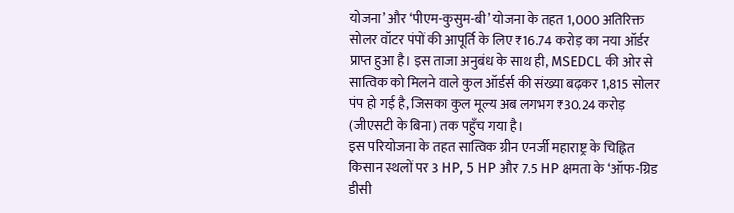योजना’ और ‘पीएम-कुसुम-बी’ योजना के तहत 1,000 अतिरिक्त सोलर वॉटर पंपों की आपूर्ति के लिए ₹16.74 करोड़ का नया ऑर्डर प्राप्त हुआ है। इस ताजा अनुबंध के साथ ही, MSEDCL की ओर से सात्विक को मिलने वाले कुल ऑर्डर्स की संख्या बढ़कर 1,815 सोलर पंप हो गई है, जिसका कुल मूल्य अब लगभग ₹30.24 करोड़ (जीएसटी के बिना) तक पहुँच गया है।
इस परियोजना के तहत सात्विक ग्रीन एनर्जी महाराष्ट्र के चिह्नित किसान स्थलों पर 3 HP, 5 HP और 7.5 HP क्षमता के ‘ऑफ-ग्रिड डीसी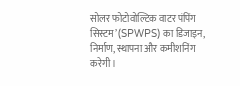सोलर फोटोवोल्टिक वाटर पंपिंग सिस्टम’ (SPWPS) का डिजाइन, निर्माण, स्थापना और कमीशनिंग करेगी।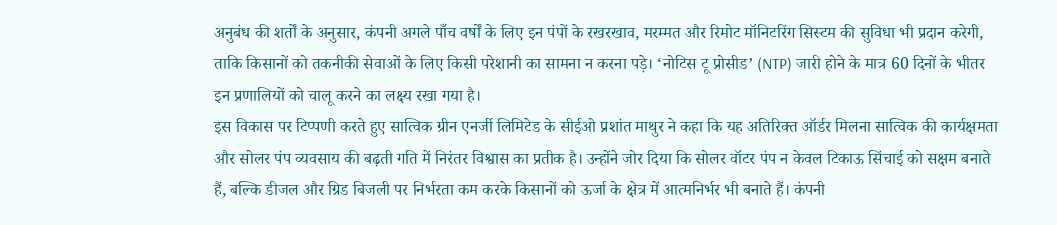अनुबंध की शर्तों के अनुसार, कंपनी अगले पाँच वर्षों के लिए इन पंपों के रखरखाव, मरम्मत और रिमोट मॉनिटरिंग सिस्टम की सुविधा भी प्रदान करेगी, ताकि किसानों को तकनीकी सेवाओं के लिए किसी परेशानी का सामना न करना पड़े। ‘नोटिस टू प्रोसीड’ (NTP) जारी होने के मात्र 60 दिनों के भीतर इन प्रणालियों को चालू करने का लक्ष्य रखा गया है।
इस विकास पर टिप्पणी करते हुए सात्विक ग्रीन एनर्जी लिमिटेड के सीईओ प्रशांत माथुर ने कहा कि यह अतिरिक्त ऑर्डर मिलना सात्विक की कार्यक्षमता और सोलर पंप व्यवसाय की बढ़ती गति में निरंतर विश्वास का प्रतीक है। उन्होंने जोर दिया कि सोलर वॉटर पंप न केवल टिकाऊ सिंचाई को सक्षम बनाते हैं, बल्कि डीजल और ग्रिड बिजली पर निर्भरता कम करके किसानों को ऊर्जा के क्षेत्र में आत्मनिर्भर भी बनाते हैं। कंपनी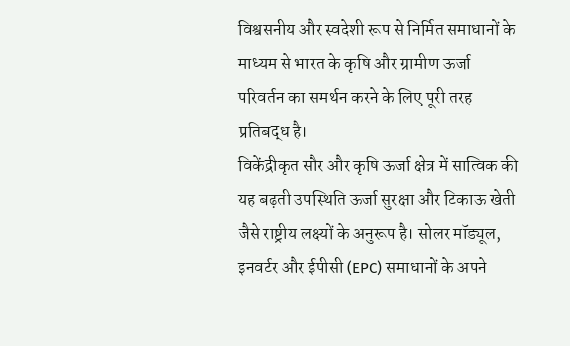विश्वसनीय और स्वदेशी रूप से निर्मित समाधानों के माध्यम से भारत के कृषि और ग्रामीण ऊर्जा परिवर्तन का समर्थन करने के लिए पूरी तरह प्रतिबद्ध है।
विकेंद्रीकृत सौर और कृषि ऊर्जा क्षेत्र में सात्विक की यह बढ़ती उपस्थिति ऊर्जा सुरक्षा और टिकाऊ खेती जैसे राष्ट्रीय लक्ष्यों के अनुरूप है। सोलर मॉड्यूल, इनवर्टर और ईपीसी (EPC) समाधानों के अपने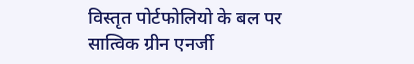विस्तृत पोर्टफोलियो के बल पर सात्विक ग्रीन एनर्जी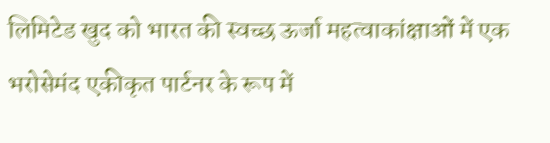लिमिटेड खुद को भारत की स्वच्छ ऊर्जा महत्वाकांक्षाओं में एक भरोसेमंद एकीकृत पार्टनर के रूप में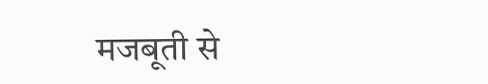मजबूती से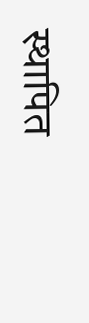स्थापित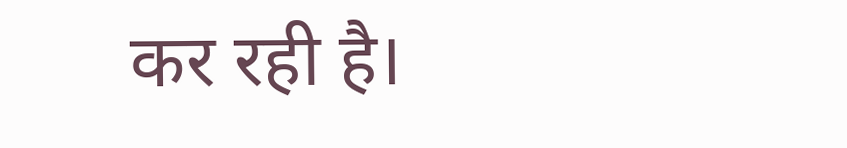कर रही है।